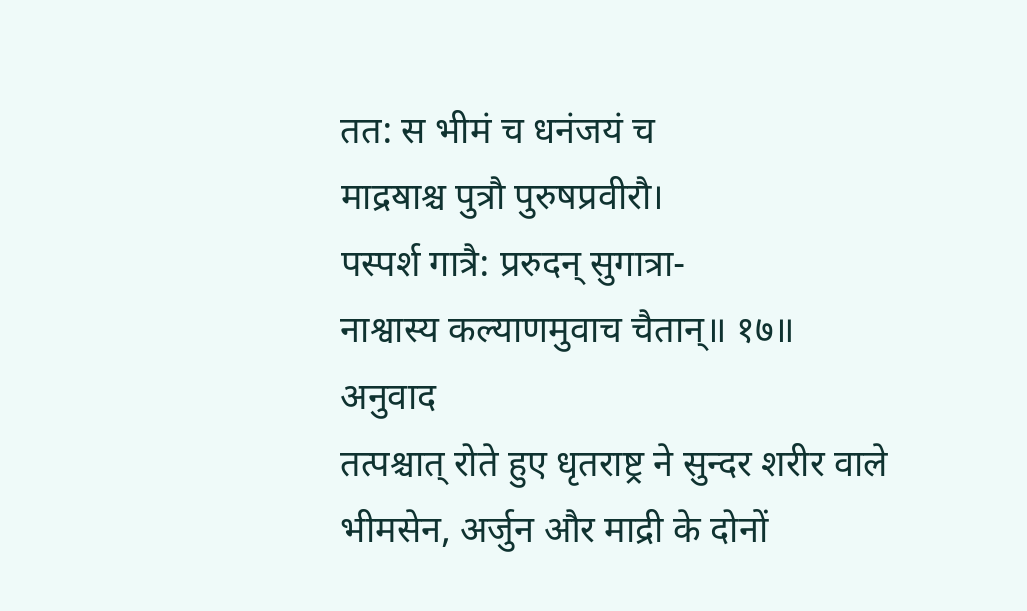तत: स भीमं च धनंजयं च
माद्रॺाश्च पुत्रौ पुरुषप्रवीरौ।
पस्पर्श गात्रै: प्ररुदन् सुगात्रा-
नाश्वास्य कल्याणमुवाच चैतान्॥ १७॥
अनुवाद
तत्पश्चात् रोते हुए धृतराष्ट्र ने सुन्दर शरीर वाले भीमसेन, अर्जुन और माद्री के दोनों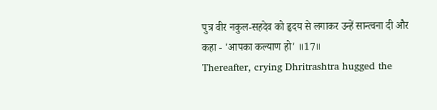पुत्र वीर नकुल-सहदेव को हृदय से लगाकर उन्हें सान्त्वना दी और कहा - 'आपका कल्याण हो' ॥17॥
Thereafter, crying Dhritrashtra hugged the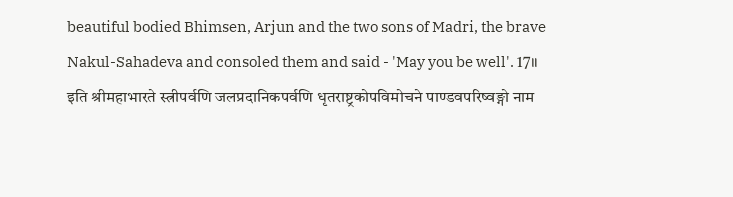beautiful bodied Bhimsen, Arjun and the two sons of Madri, the brave Nakul-Sahadeva and consoled them and said - 'May you be well'. 17॥
इति श्रीमहाभारते स्त्रीपर्वणि जलप्रदानिकपर्वणि धृतराष्ट्रकोपविमोचने पाण्डवपरिष्वङ्गो नाम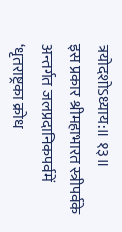त्रयोदशोऽध्याय:॥ १३॥
इस प्रकार श्रीमहाभारत स्त्रीपर्वके अन्तर्गत जलप्रदानिकपर्वमें ‘धृतराष्ट्रका क्रोध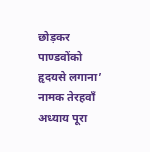छोड़कर पाण्डवोंको हृदयसे लगाना’ नामक तेरहवाँ अध्याय पूरा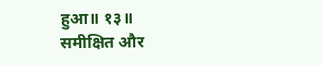हुआ॥ १३॥
समीक्षित और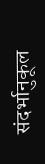संदर्भानुकूल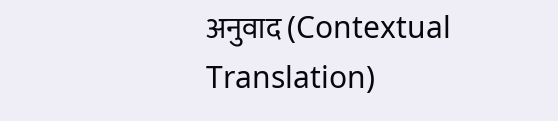अनुवाद (Contextual Translation)